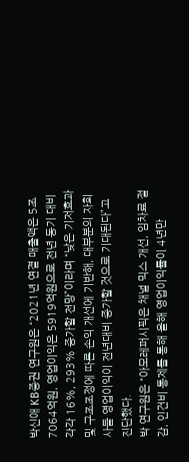박신애 KB증권 연구원은 “2021년 연결 매출액은 5조7064억원, 영업이익은 5919억원으로 전년 동기 대비 각각 16%, 293% 증가할 전망”이라며 “낮은 기저효과 및 구조조정에 따른 손익 개선에 기반해, 대부분의 자회사들 영업이익이 전년대비 증가할 것으로 기대된다”고 진단했다.
박 연구원은 “아모레퍼시픽은 채널 믹스 개선, 임차료 절감, 인건비 통제를 통해 올해 영업이익률이 4년만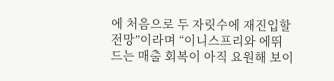에 처음으로 두 자릿수에 재진입할 전망”이라며 “이니스프리와 에뛰드는 매출 회복이 아직 요원해 보이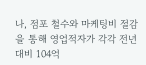나, 점포 철수와 마케팅비 절감을 통해 영업적자가 각각 전년대비 104억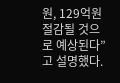원, 129억원 절감될 것으로 예상된다”고 설명했다.